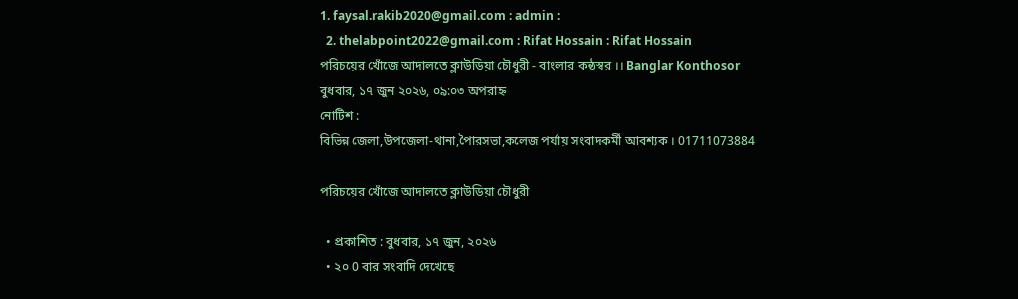1. faysal.rakib2020@gmail.com : admin :
  2. thelabpoint2022@gmail.com : Rifat Hossain : Rifat Hossain
পরিচয়ের খোঁজে আদালতে ক্লাউডিয়া চৌধুরী - বাংলার কন্ঠস্বর ।। Banglar Konthosor
বুধবার, ১৭ জুন ২০২৬, ০৯:০৩ অপরাহ্ন
নোটিশ :
বিভিন্ন জেলা,উপজেলা-থানা,পৈারসভা,কলেজ পর্যায় সংবাদকর্মী আবশ্যক । 01711073884

পরিচয়ের খোঁজে আদালতে ক্লাউডিয়া চৌধুরী

  • প্রকাশিত : বুধবার, ১৭ জুন, ২০২৬
  • ২০ 0 বার সংবাদি দেখেছে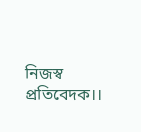নিজস্ব প্রতিবেদক।।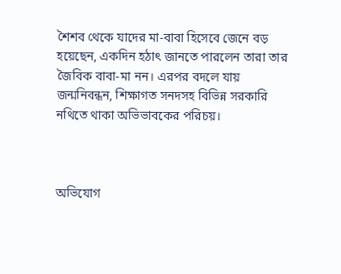শৈশব থেকে যাদের মা-বাবা হিসেবে জেনে বড় হয়েছেন, একদিন হঠাৎ জানতে পারলেন তারা তার জৈবিক বাবা-মা নন। এরপর বদলে যায় জন্মনিবন্ধন, শিক্ষাগত সনদসহ বিভিন্ন সরকারি নথিতে থাকা অভিভাবকের পরিচয়।



অভিযোগ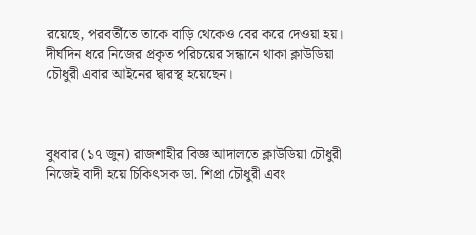রয়েছে, পরবর্তীতে তাকে বাড়ি থেকেও বের করে দেওয়া হয়। দীর্ঘদিন ধরে নিজের প্রকৃত পরিচয়ের সন্ধানে থাকা ক্লাউডিয়া চৌধুরী এবার আইনের দ্বারস্থ হয়েছেন।



বুধবার (১৭ জুন) রাজশাহীর বিজ্ঞ আদালতে ক্লাউডিয়া চৌধুরী নিজেই বাদী হয়ে চিকিৎসক ডা. শিপ্রা চৌধুরী এবং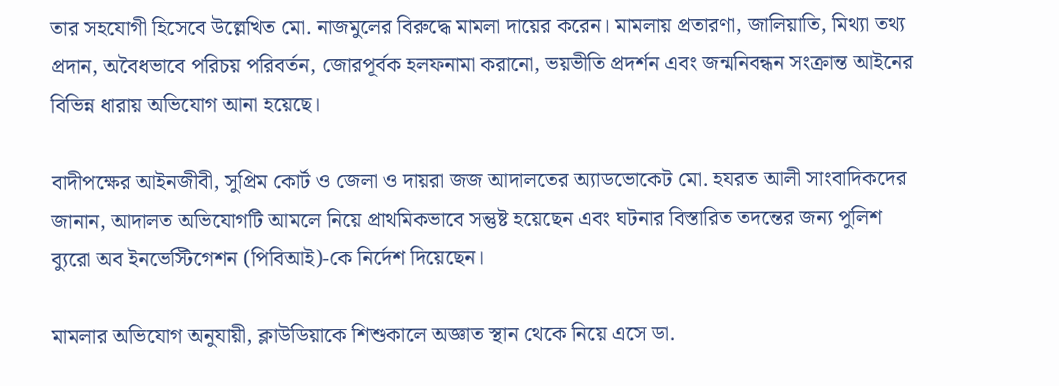তার সহযোগী হিসেবে উল্লেখিত মো. নাজমুলের বিরুদ্ধে মামলা দায়ের করেন। মামলায় প্রতারণা, জালিয়াতি, মিথ্যা তথ্য প্রদান, অবৈধভাবে পরিচয় পরিবর্তন, জোরপূর্বক হলফনামা করানো, ভয়ভীতি প্রদর্শন এবং জন্মনিবন্ধন সংক্রান্ত আইনের বিভিন্ন ধারায় অভিযোগ আনা হয়েছে।

বাদীপক্ষের আইনজীবী, সুপ্রিম কোর্ট ও জেলা ও দায়রা জজ আদালতের অ্যাডভোকেট মো. হযরত আলী সাংবাদিকদের জানান, আদালত অভিযোগটি আমলে নিয়ে প্রাথমিকভাবে সন্তুষ্ট হয়েছেন এবং ঘটনার বিস্তারিত তদন্তের জন্য পুলিশ ব্যুরো অব ইনভেস্টিগেশন (পিবিআই)-কে নির্দেশ দিয়েছেন।

মামলার অভিযোগ অনুযায়ী, ক্লাউডিয়াকে শিশুকালে অজ্ঞাত স্থান থেকে নিয়ে এসে ডা.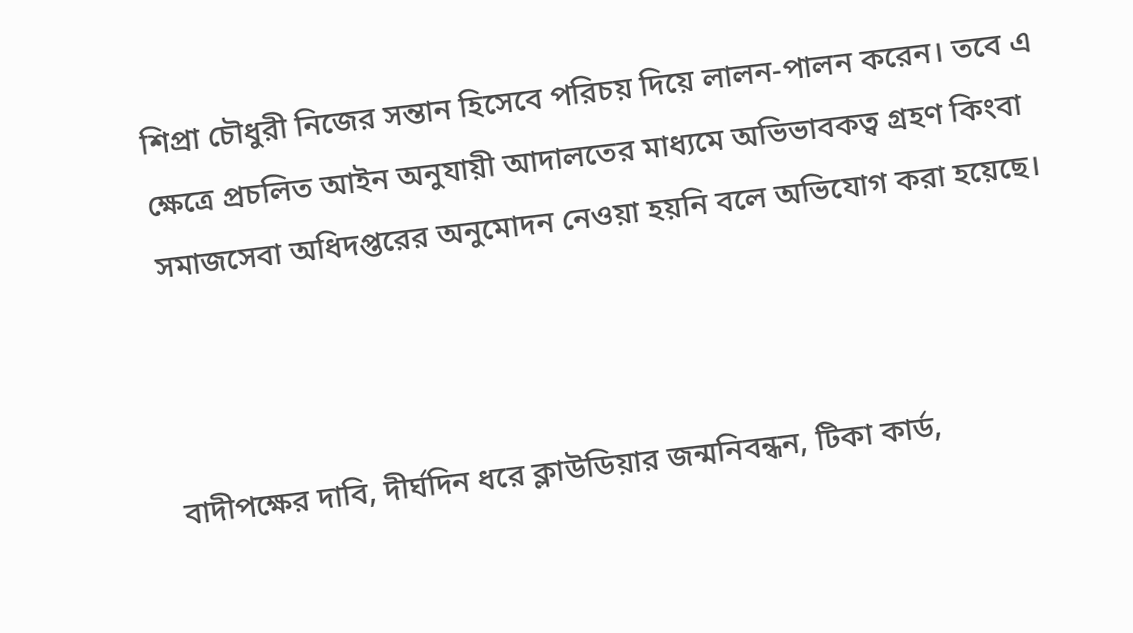শিপ্রা চৌধুরী নিজের সন্তান হিসেবে পরিচয় দিয়ে লালন-পালন করেন। তবে এ ক্ষেত্রে প্রচলিত আইন অনুযায়ী আদালতের মাধ্যমে অভিভাবকত্ব গ্রহণ কিংবা সমাজসেবা অধিদপ্তরের অনুমোদন নেওয়া হয়নি বলে অভিযোগ করা হয়েছে।



বাদীপক্ষের দাবি, দীর্ঘদিন ধরে ক্লাউডিয়ার জন্মনিবন্ধন, টিকা কার্ড,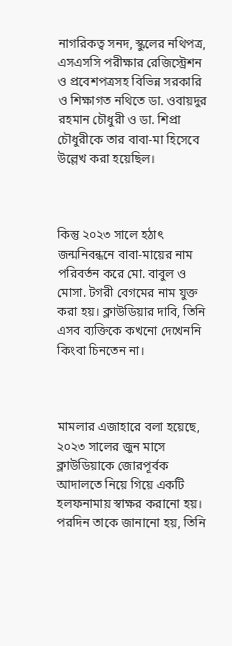নাগরিকত্ব সনদ, স্কুলের নথিপত্র, এসএসসি পরীক্ষার রেজিস্ট্রেশন ও প্রবেশপত্রসহ বিভিন্ন সরকারি ও শিক্ষাগত নথিতে ডা. ওবায়দুর রহমান চৌধুরী ও ডা. শিপ্রা চৌধুরীকে তার বাবা-মা হিসেবে উল্লেখ করা হয়েছিল।



কিন্তু ২০২৩ সালে হঠাৎ জন্মনিবন্ধনে বাবা-মায়ের নাম পরিবর্তন করে মো. বাবুল ও মোসা. টগরী বেগমের নাম যুক্ত করা হয়। ক্লাউডিয়ার দাবি, তিনি এসব ব্যক্তিকে কখনো দেখেননি কিংবা চিনতেন না।



মামলার এজাহারে বলা হয়েছে, ২০২৩ সালের জুন মাসে ক্লাউডিয়াকে জোরপূর্বক আদালতে নিয়ে গিয়ে একটি হলফনামায় স্বাক্ষর করানো হয়। পরদিন তাকে জানানো হয়, তিনি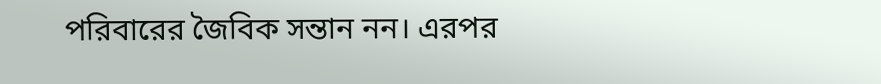পরিবারের জৈবিক সন্তান নন। এরপর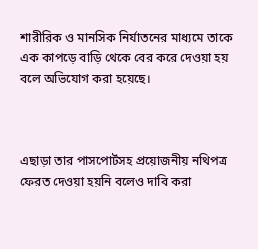শারীরিক ও মানসিক নির্যাতনের মাধ্যমে তাকে এক কাপড়ে বাড়ি থেকে বের করে দেওয়া হয় বলে অভিযোগ করা হয়েছে।



এছাড়া তার পাসপোর্টসহ প্রয়োজনীয় নথিপত্র ফেরত দেওয়া হয়নি বলেও দাবি করা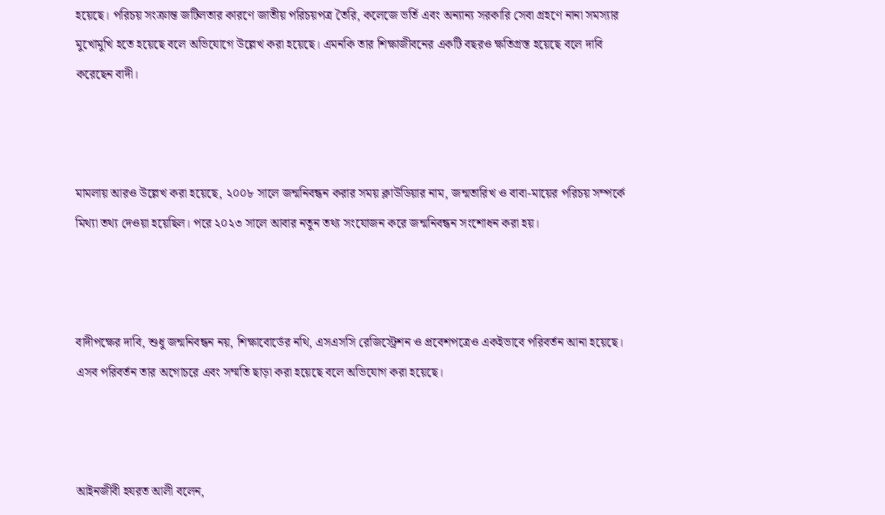হয়েছে। পরিচয় সংক্রান্ত জটিলতার কারণে জাতীয় পরিচয়পত্র তৈরি, কলেজে ভর্তি এবং অন্যান্য সরকারি সেবা গ্রহণে নানা সমস্যার মুখোমুখি হতে হয়েছে বলে অভিযোগে উল্লেখ করা হয়েছে। এমনকি তার শিক্ষাজীবনের একটি বছরও ক্ষতিগ্রস্ত হয়েছে বলে দাবি করেছেন বাদী।



মামলায় আরও উল্লেখ করা হয়েছে, ২০০৮ সালে জন্মনিবন্ধন করার সময় ক্লাউডিয়ার নাম, জন্মতারিখ ও বাবা-মায়ের পরিচয় সম্পর্কে মিথ্যা তথ্য দেওয়া হয়েছিল। পরে ২০২৩ সালে আবার নতুন তথ্য সংযোজন করে জন্মনিবন্ধন সংশোধন করা হয়।



বাদীপক্ষের দাবি, শুধু জন্মনিবন্ধন নয়, শিক্ষাবোর্ডের নথি, এসএসসি রেজিস্ট্রেশন ও প্রবেশপত্রেও একইভাবে পরিবর্তন আনা হয়েছে। এসব পরিবর্তন তার অগোচরে এবং সম্মতি ছাড়া করা হয়েছে বলে অভিযোগ করা হয়েছে।



আইনজীবী হযরত আলী বলেন,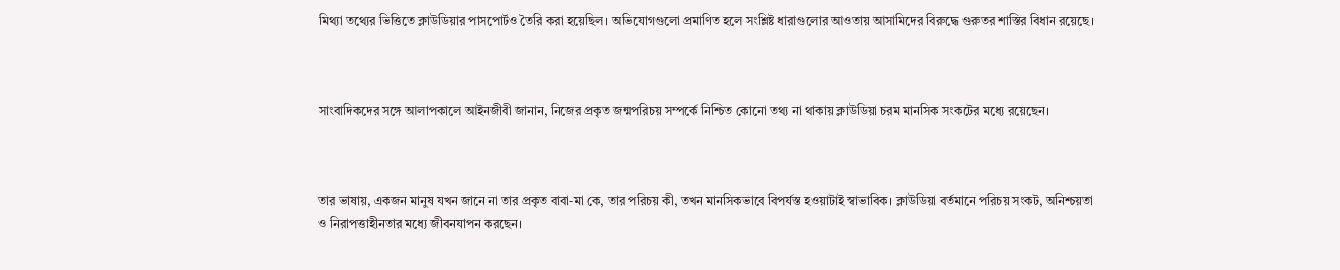মিথ্যা তথ্যের ভিত্তিতে ক্লাউডিয়ার পাসপোর্টও তৈরি করা হয়েছিল। অভিযোগগুলো প্রমাণিত হলে সংশ্লিষ্ট ধারাগুলোর আওতায় আসামিদের বিরুদ্ধে গুরুতর শাস্তির বিধান রয়েছে।



সাংবাদিকদের সঙ্গে আলাপকালে আইনজীবী জানান, নিজের প্রকৃত জন্মপরিচয় সম্পর্কে নিশ্চিত কোনো তথ্য না থাকায় ক্লাউডিয়া চরম মানসিক সংকটের মধ্যে রয়েছেন।



তার ভাষায়, একজন মানুষ যখন জানে না তার প্রকৃত বাবা-মা কে, তার পরিচয় কী, তখন মানসিকভাবে বিপর্যস্ত হওয়াটাই স্বাভাবিক। ক্লাউডিয়া বর্তমানে পরিচয় সংকট, অনিশ্চয়তা ও নিরাপত্তাহীনতার মধ্যে জীবনযাপন করছেন।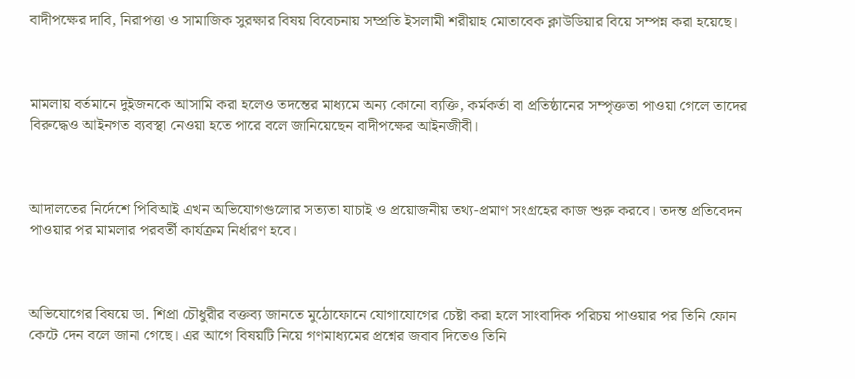বাদীপক্ষের দাবি, নিরাপত্তা ও সামাজিক সুরক্ষার বিষয় বিবেচনায় সম্প্রতি ইসলামী শরীয়াহ মোতাবেক ক্লাউডিয়ার বিয়ে সম্পন্ন করা হয়েছে।



মামলায় বর্তমানে দুইজনকে আসামি করা হলেও তদন্তের মাধ্যমে অন্য কোনো ব্যক্তি, কর্মকর্তা বা প্রতিষ্ঠানের সম্পৃক্ততা পাওয়া গেলে তাদের বিরুদ্ধেও আইনগত ব্যবস্থা নেওয়া হতে পারে বলে জানিয়েছেন বাদীপক্ষের আইনজীবী।



আদালতের নির্দেশে পিবিআই এখন অভিযোগগুলোর সত্যতা যাচাই ও প্রয়োজনীয় তথ্য-প্রমাণ সংগ্রহের কাজ শুরু করবে। তদন্ত প্রতিবেদন পাওয়ার পর মামলার পরবর্তী কার্যক্রম নির্ধারণ হবে।



অভিযোগের বিষয়ে ডা. শিপ্রা চৌধুরীর বক্তব্য জানতে মুঠোফোনে যোগাযোগের চেষ্টা করা হলে সাংবাদিক পরিচয় পাওয়ার পর তিনি ফোন কেটে দেন বলে জানা গেছে। এর আগে বিষয়টি নিয়ে গণমাধ্যমের প্রশ্নের জবাব দিতেও তিনি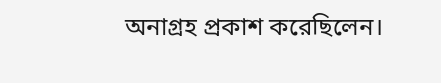অনাগ্রহ প্রকাশ করেছিলেন।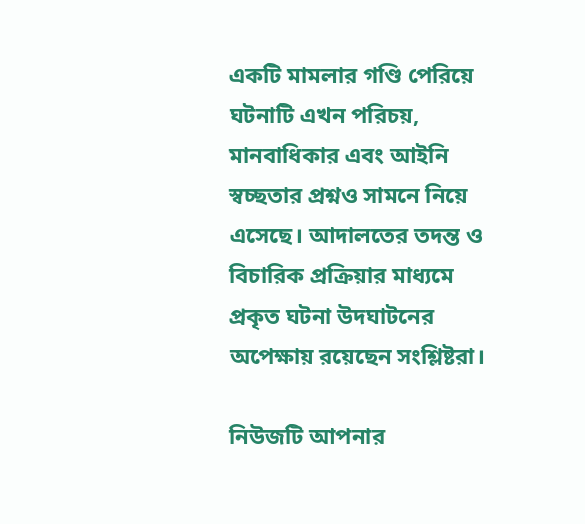একটি মামলার গণ্ডি পেরিয়ে ঘটনাটি এখন পরিচয়, মানবাধিকার এবং আইনি স্বচ্ছতার প্রশ্নও সামনে নিয়ে এসেছে। আদালতের তদন্ত ও বিচারিক প্রক্রিয়ার মাধ্যমে প্রকৃত ঘটনা উদঘাটনের অপেক্ষায় রয়েছেন সংশ্লিষ্টরা।

নিউজটি আপনার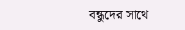বন্ধুদের সাথে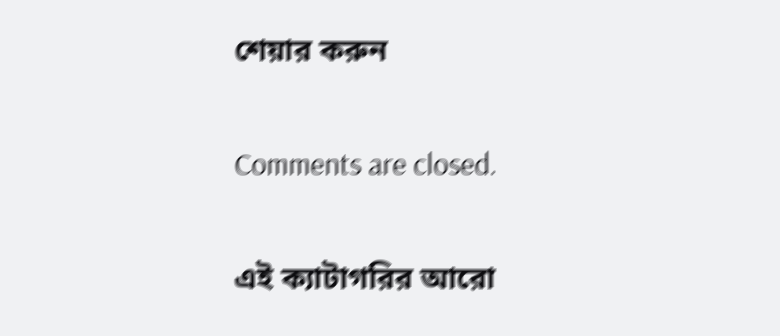শেয়ার করুন

Comments are closed.

এই ক্যাটাগরির ‍আরো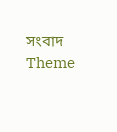সংবাদ
Theme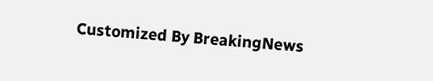Customized By BreakingNews